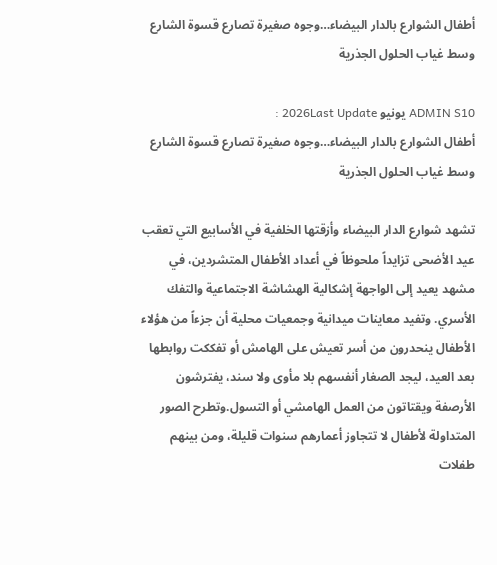أطفال الشوارع بالدار البيضاء…وجوه صغيرة تصارع قسوة الشارع وسط غياب الحلول الجذرية

ADMIN S10 يونيو 2026Last Update :
أطفال الشوارع بالدار البيضاء…وجوه صغيرة تصارع قسوة الشارع وسط غياب الحلول الجذرية

تشهد شوارع الدار البيضاء وأزقتها الخلفية في الأسابيع التي تعقب عيد الأضحى تزايداً ملحوظاً في أعداد الأطفال المتشردين، في مشهد يعيد إلى الواجهة إشكالية الهشاشة الاجتماعية والتفك الأسري. وتفيد معاينات ميدانية وجمعيات محلية أن جزءاً من هؤلاء الأطفال ينحدرون من أسر تعيش على الهامش أو تفككت روابطها بعد العيد، ليجد الصغار أنفسهم بلا مأوى ولا سند، يفترشون الأرصفة ويقتاتون من العمل الهامشي أو التسول.وتطرح الصور المتداولة لأطفال لا تتجاوز أعمارهم سنوات قليلة، ومن بينهم طفلات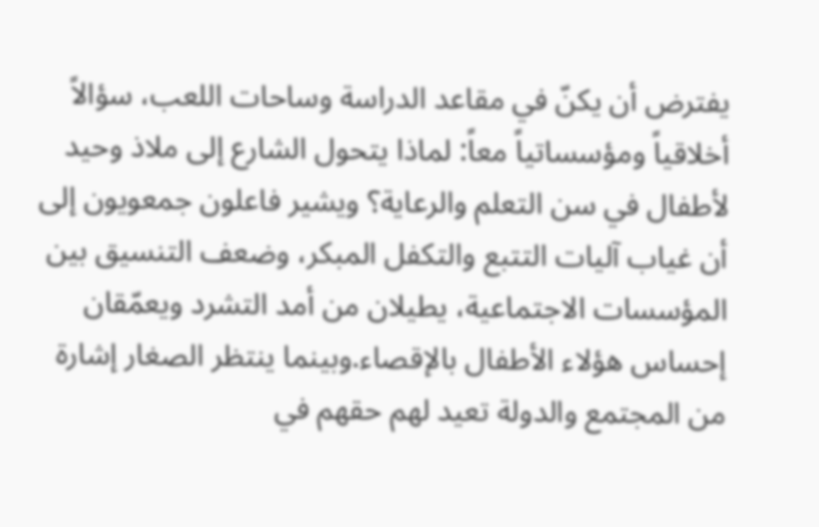يفترض أن يكنّ في مقاعد الدراسة وساحات اللعب، سؤالاً أخلاقياً ومؤسساتياً معاً: لماذا يتحول الشارع إلى ملاذ وحيد لأطفال في سن التعلم والرعاية؟ ويشير فاعلون جمعويون إلى أن غياب آليات التتبع والتكفل المبكر، وضعف التنسيق بين المؤسسات الاجتماعية، يطيلان من أمد التشرد ويعمّقان إحساس هؤلاء الأطفال بالإقصاء.وبينما ينتظر الصغار إشارة من المجتمع والدولة تعيد لهم حقهم في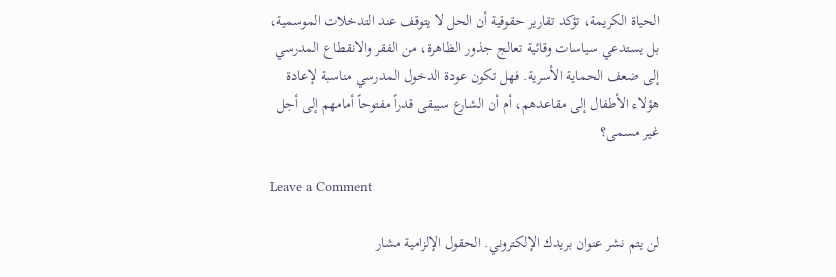الحياة الكريمة، تؤكد تقارير حقوقية أن الحل لا يتوقف عند التدخلات الموسمية، بل يستدعي سياسات وقائية تعالج جذور الظاهرة، من الفقر والانقطاع المدرسي إلى ضعف الحماية الأسرية. فهل تكون عودة الدخول المدرسي مناسبة لإعادة هؤلاء الأطفال إلى مقاعدهم، أم أن الشارع سيبقى قدراً مفتوحاً أمامهم إلى أجل غير مسمى؟

Leave a Comment

لن يتم نشر عنوان بريدك الإلكتروني. الحقول الإلزامية مشار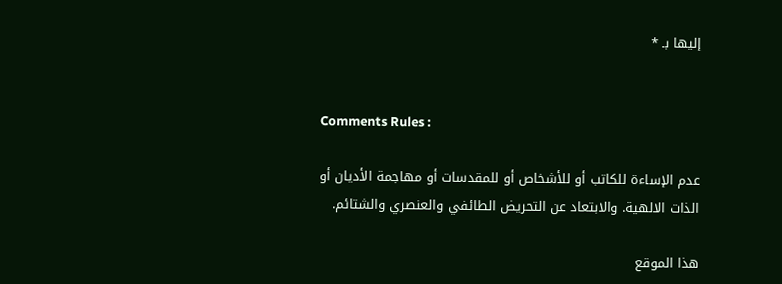إليها بـ *


Comments Rules :

عدم الإساءة للكاتب أو للأشخاص أو للمقدسات أو مهاجمة الأديان أو الذات الالهية. والابتعاد عن التحريض الطائفي والعنصري والشتائم.

هذا الموقع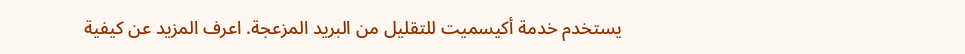يستخدم خدمة أكيسميت للتقليل من البريد المزعجة. اعرف المزيد عن كيفية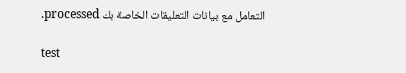التعامل مع بيانات التعليقات الخاصة بك processed.

test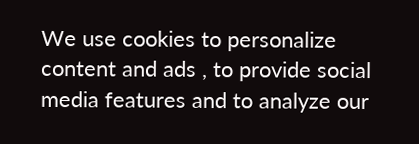We use cookies to personalize content and ads , to provide social media features and to analyze our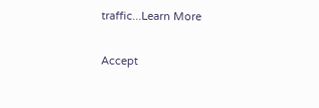traffic...Learn More

Accept